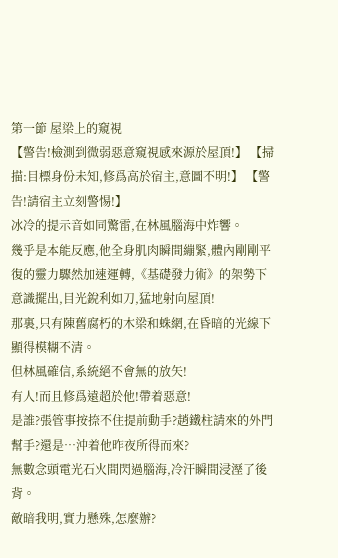第一節 屋梁上的窺視
【警告!檢測到微弱惡意窺視感來源於屋頂!】 【掃描:目標身份未知,修爲高於宿主,意圖不明!】 【警告!請宿主立刻警惕!】
冰冷的提示音如同驚雷,在林風腦海中炸響。
幾乎是本能反應,他全身肌肉瞬間繃緊,體內剛剛平復的靈力驟然加速運轉,《基礎發力術》的架勢下意識擺出,目光銳利如刀,猛地射向屋頂!
那裏,只有陳舊腐朽的木梁和蛛網,在昏暗的光線下顯得模糊不清。
但林風確信,系統絕不會無的放矢!
有人!而且修爲遠超於他!帶着惡意!
是誰?張管事按捺不住提前動手?趙鐵柱請來的外門幫手?還是…沖着他昨夜所得而來?
無數念頭電光石火間閃過腦海,冷汗瞬間浸溼了後背。
敵暗我明,實力懸殊,怎麼辦?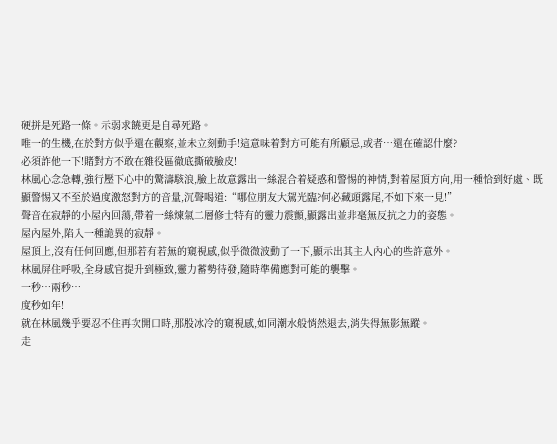硬拼是死路一條。示弱求饒更是自尋死路。
唯一的生機,在於對方似乎還在觀察,並未立刻動手!這意味着對方可能有所顧忌,或者…還在確認什麼?
必須詐他一下!賭對方不敢在雜役區徹底撕破臉皮!
林風心念急轉,強行壓下心中的驚濤駭浪,臉上故意露出一絲混合着疑惑和警惕的神情,對着屋頂方向,用一種恰到好處、既顯警惕又不至於過度激怒對方的音量,沉聲喝道:“哪位朋友大駕光臨?何必藏頭露尾,不如下來一見!”
聲音在寂靜的小屋內回蕩,帶着一絲煉氣二層修士特有的靈力震顫,顯露出並非毫無反抗之力的姿態。
屋內屋外,陷入一種詭異的寂靜。
屋頂上,沒有任何回應,但那若有若無的窺視感,似乎微微波動了一下,顯示出其主人內心的些許意外。
林風屏住呼吸,全身感官提升到極致,靈力蓄勢待發,隨時準備應對可能的襲擊。
一秒…兩秒…
度秒如年!
就在林風幾乎要忍不住再次開口時,那股冰冷的窺視感,如同潮水般悄然退去,消失得無影無蹤。
走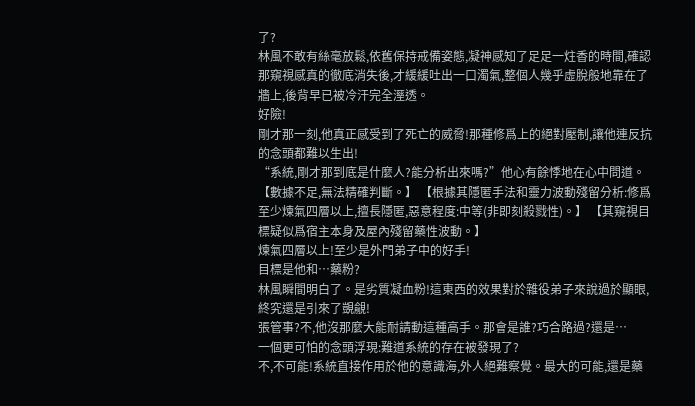了?
林風不敢有絲毫放鬆,依舊保持戒備姿態,凝神感知了足足一炷香的時間,確認那窺視感真的徹底消失後,才緩緩吐出一口濁氣,整個人幾乎虛脫般地靠在了牆上,後背早已被冷汗完全溼透。
好險!
剛才那一刻,他真正感受到了死亡的威脅!那種修爲上的絕對壓制,讓他連反抗的念頭都難以生出!
“系統,剛才那到底是什麼人?能分析出來嗎?”他心有餘悸地在心中問道。
【數據不足,無法精確判斷。】 【根據其隱匿手法和靈力波動殘留分析:修爲至少煉氣四層以上,擅長隱匿,惡意程度:中等(非即刻殺戮性)。】 【其窺視目標疑似爲宿主本身及屋內殘留藥性波動。】
煉氣四層以上!至少是外門弟子中的好手!
目標是他和…藥粉?
林風瞬間明白了。是劣質凝血粉!這東西的效果對於雜役弟子來說過於顯眼,終究還是引來了覬覦!
張管事?不,他沒那麼大能耐請動這種高手。那會是誰?巧合路過?還是…
一個更可怕的念頭浮現:難道系統的存在被發現了?
不,不可能!系統直接作用於他的意識海,外人絕難察覺。最大的可能,還是藥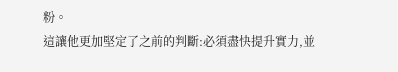粉。
這讓他更加堅定了之前的判斷:必須盡快提升實力,並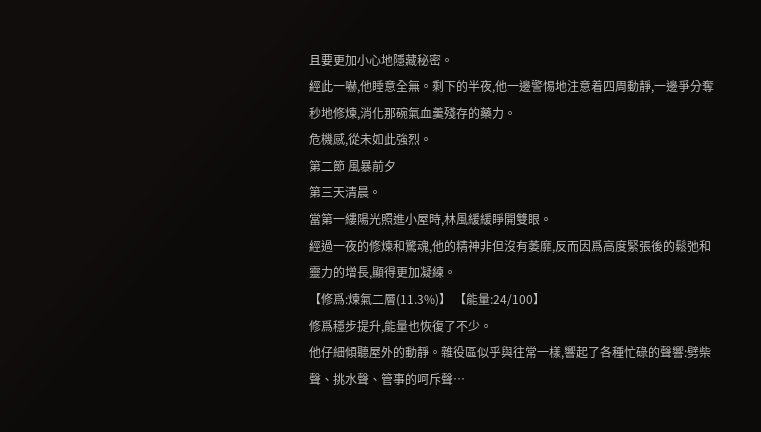且要更加小心地隱藏秘密。
經此一嚇,他睡意全無。剩下的半夜,他一邊警惕地注意着四周動靜,一邊爭分奪秒地修煉,消化那碗氣血羹殘存的藥力。
危機感,從未如此強烈。
第二節 風暴前夕
第三天清晨。
當第一縷陽光照進小屋時,林風緩緩睜開雙眼。
經過一夜的修煉和驚魂,他的精神非但沒有萎靡,反而因爲高度緊張後的鬆弛和靈力的增長,顯得更加凝練。
【修爲:煉氣二層(11.3%)】 【能量:24/100】
修爲穩步提升,能量也恢復了不少。
他仔細傾聽屋外的動靜。雜役區似乎與往常一樣,響起了各種忙碌的聲響:劈柴聲、挑水聲、管事的呵斥聲…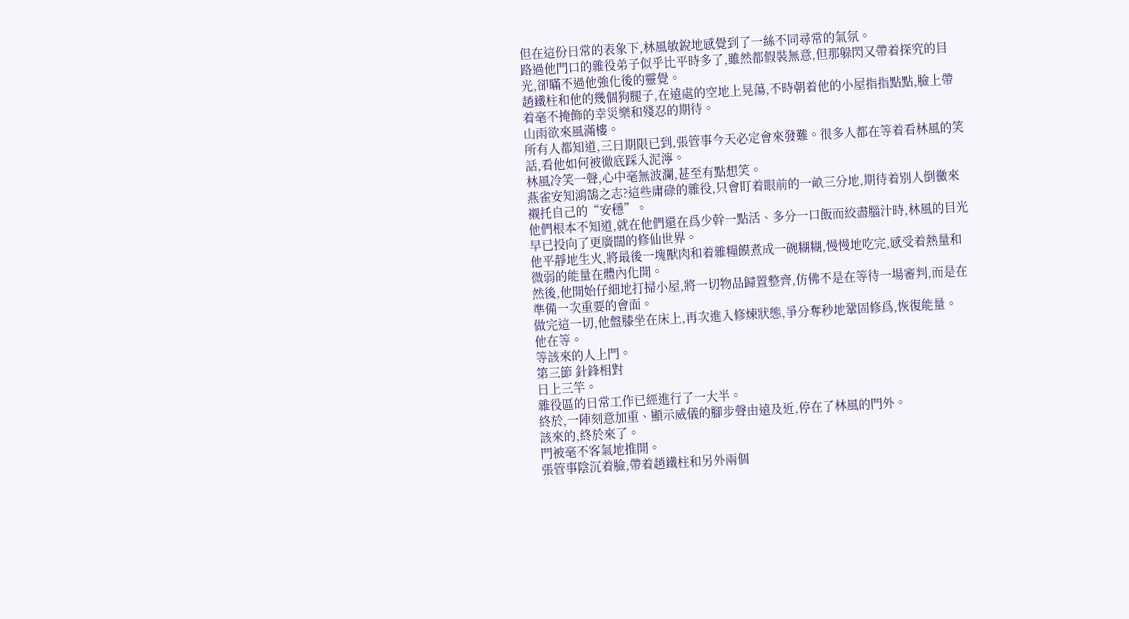但在這份日常的表象下,林風敏銳地感覺到了一絲不同尋常的氣氛。
路過他門口的雜役弟子似乎比平時多了,雖然都假裝無意,但那躲閃又帶着探究的目光,卻瞞不過他強化後的靈覺。
趙鐵柱和他的幾個狗腿子,在遠處的空地上晃蕩,不時朝着他的小屋指指點點,臉上帶着毫不掩飾的幸災樂和殘忍的期待。
山雨欲來風滿樓。
所有人都知道,三日期限已到,張管事今天必定會來發難。很多人都在等着看林風的笑話,看他如何被徹底踩入泥濘。
林風冷笑一聲,心中毫無波瀾,甚至有點想笑。
燕雀安知鴻鵠之志?這些庸碌的雜役,只會盯着眼前的一畝三分地,期待着別人倒黴來襯托自己的“安穩”。
他們根本不知道,就在他們還在爲少幹一點活、多分一口飯而絞盡腦汁時,林風的目光早已投向了更廣闊的修仙世界。
他平靜地生火,將最後一塊獸肉和着雜糧饃煮成一碗糊糊,慢慢地吃完,感受着熱量和微弱的能量在體內化開。
然後,他開始仔細地打掃小屋,將一切物品歸置整齊,仿佛不是在等待一場審判,而是在準備一次重要的會面。
做完這一切,他盤膝坐在床上,再次進入修煉狀態,爭分奪秒地鞏固修爲,恢復能量。
他在等。
等該來的人上門。
第三節 針鋒相對
日上三竿。
雜役區的日常工作已經進行了一大半。
終於,一陣刻意加重、顯示威儀的腳步聲由遠及近,停在了林風的門外。
該來的,終於來了。
門被毫不客氣地推開。
張管事陰沉着臉,帶着趙鐵柱和另外兩個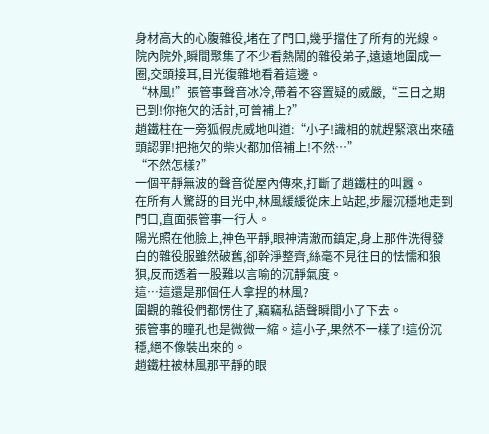身材高大的心腹雜役,堵在了門口,幾乎擋住了所有的光線。
院內院外,瞬間聚集了不少看熱鬧的雜役弟子,遠遠地圍成一圈,交頭接耳,目光復雜地看着這邊。
“林風!”張管事聲音冰冷,帶着不容置疑的威嚴,“三日之期已到!你拖欠的活計,可曾補上?”
趙鐵柱在一旁狐假虎威地叫道:“小子!識相的就趕緊滾出來磕頭認罪!把拖欠的柴火都加倍補上!不然…”
“不然怎樣?”
一個平靜無波的聲音從屋內傳來,打斷了趙鐵柱的叫囂。
在所有人驚訝的目光中,林風緩緩從床上站起,步履沉穩地走到門口,直面張管事一行人。
陽光照在他臉上,神色平靜,眼神清澈而鎮定,身上那件洗得發白的雜役服雖然破舊,卻幹淨整齊,絲毫不見往日的怯懦和狼狽,反而透着一股難以言喻的沉靜氣度。
這…這還是那個任人拿捏的林風?
圍觀的雜役們都愣住了,竊竊私語聲瞬間小了下去。
張管事的瞳孔也是微微一縮。這小子,果然不一樣了!這份沉穩,絕不像裝出來的。
趙鐵柱被林風那平靜的眼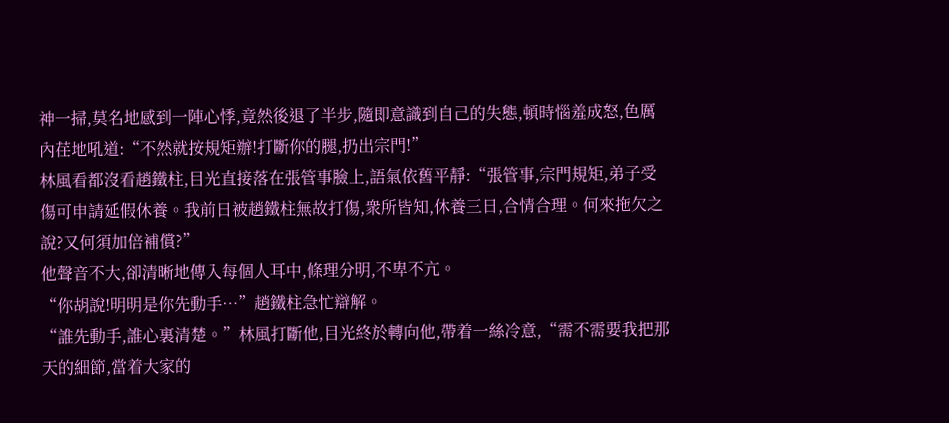神一掃,莫名地感到一陣心悸,竟然後退了半步,隨即意識到自己的失態,頓時惱羞成怒,色厲內荏地吼道:“不然就按規矩辦!打斷你的腿,扔出宗門!”
林風看都沒看趙鐵柱,目光直接落在張管事臉上,語氣依舊平靜:“張管事,宗門規矩,弟子受傷可申請延假休養。我前日被趙鐵柱無故打傷,衆所皆知,休養三日,合情合理。何來拖欠之說?又何須加倍補償?”
他聲音不大,卻清晰地傳入每個人耳中,條理分明,不卑不亢。
“你胡說!明明是你先動手…”趙鐵柱急忙辯解。
“誰先動手,誰心裏清楚。”林風打斷他,目光終於轉向他,帶着一絲冷意,“需不需要我把那天的細節,當着大家的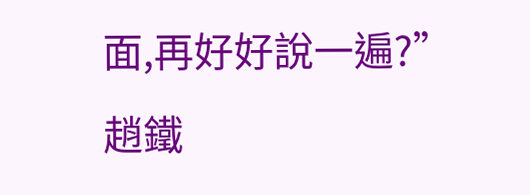面,再好好說一遍?”
趙鐵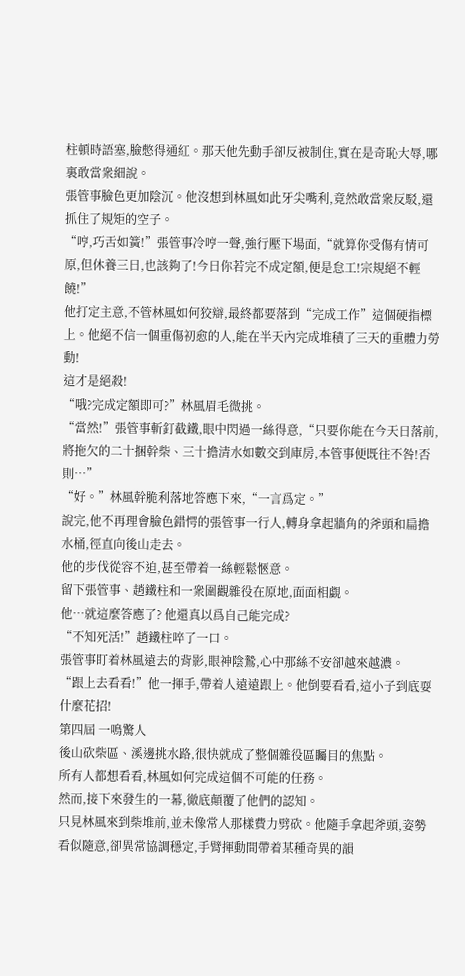柱頓時語塞,臉憋得通紅。那天他先動手卻反被制住,實在是奇恥大辱,哪裏敢當衆細說。
張管事臉色更加陰沉。他沒想到林風如此牙尖嘴利,竟然敢當衆反駁,還抓住了規矩的空子。
“哼,巧舌如簧!”張管事冷哼一聲,強行壓下場面,“就算你受傷有情可原,但休養三日,也該夠了!今日你若完不成定額,便是怠工!宗規絕不輕饒!”
他打定主意,不管林風如何狡辯,最終都要落到“完成工作”這個硬指標上。他絕不信一個重傷初愈的人,能在半天內完成堆積了三天的重體力勞動!
這才是絕殺!
“哦?完成定額即可?”林風眉毛微挑。
“當然!”張管事斬釘截鐵,眼中閃過一絲得意,“只要你能在今天日落前,將拖欠的二十捆幹柴、三十擔清水如數交到庫房,本管事便既往不咎!否則…”
“好。”林風幹脆利落地答應下來,“一言爲定。”
說完,他不再理會臉色錯愕的張管事一行人,轉身拿起牆角的斧頭和扁擔水桶,徑直向後山走去。
他的步伐從容不迫,甚至帶着一絲輕鬆愜意。
留下張管事、趙鐵柱和一衆圍觀雜役在原地,面面相覷。
他…就這麼答應了? 他還真以爲自己能完成?
“不知死活!”趙鐵柱啐了一口。
張管事盯着林風遠去的背影,眼神陰鷙,心中那絲不安卻越來越濃。
“跟上去看看!”他一揮手,帶着人遠遠跟上。他倒要看看,這小子到底耍什麼花招!
第四屆 一鳴驚人
後山砍柴區、溪邊挑水路,很快就成了整個雜役區矚目的焦點。
所有人都想看看,林風如何完成這個不可能的任務。
然而,接下來發生的一幕,徹底顛覆了他們的認知。
只見林風來到柴堆前,並未像常人那樣費力劈砍。他隨手拿起斧頭,姿勢看似隨意,卻異常協調穩定,手臂揮動間帶着某種奇異的韻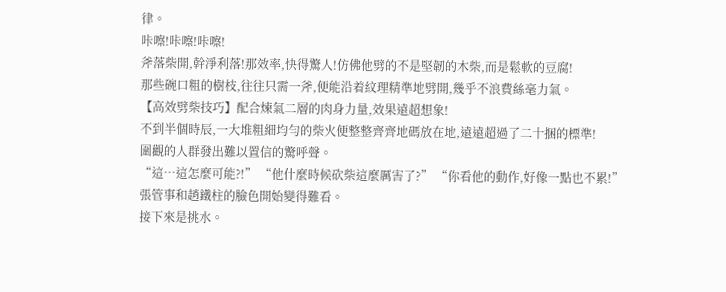律。
咔嚓!咔嚓!咔嚓!
斧落柴開,幹淨利落!那效率,快得驚人!仿佛他劈的不是堅韌的木柴,而是鬆軟的豆腐!
那些碗口粗的樹枝,往往只需一斧,便能沿着紋理精準地劈開,幾乎不浪費絲毫力氣。
【高效劈柴技巧】配合煉氣二層的肉身力量,效果遠超想象!
不到半個時辰,一大堆粗細均勻的柴火便整整齊齊地碼放在地,遠遠超過了二十捆的標準!
圍觀的人群發出難以置信的驚呼聲。
“這…這怎麼可能?!” “他什麼時候砍柴這麼厲害了?” “你看他的動作,好像一點也不累!”
張管事和趙鐵柱的臉色開始變得難看。
接下來是挑水。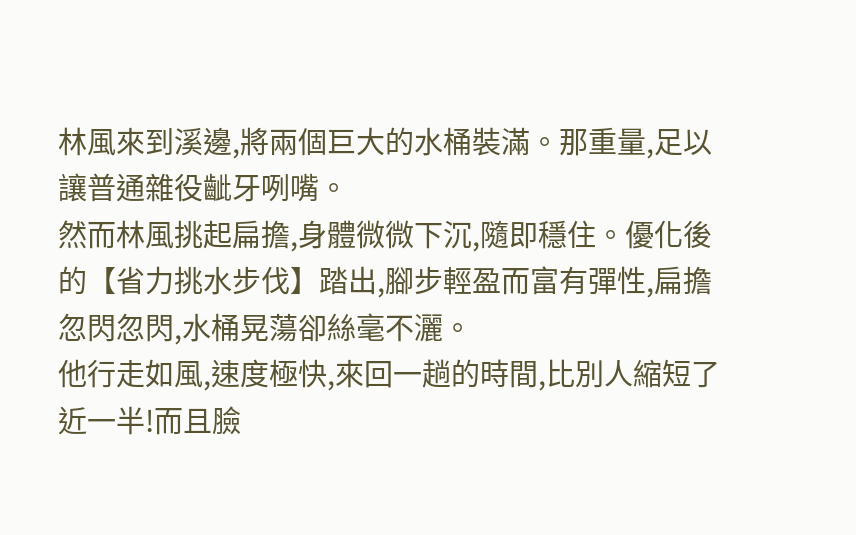林風來到溪邊,將兩個巨大的水桶裝滿。那重量,足以讓普通雜役齜牙咧嘴。
然而林風挑起扁擔,身體微微下沉,隨即穩住。優化後的【省力挑水步伐】踏出,腳步輕盈而富有彈性,扁擔忽閃忽閃,水桶晃蕩卻絲毫不灑。
他行走如風,速度極快,來回一趟的時間,比別人縮短了近一半!而且臉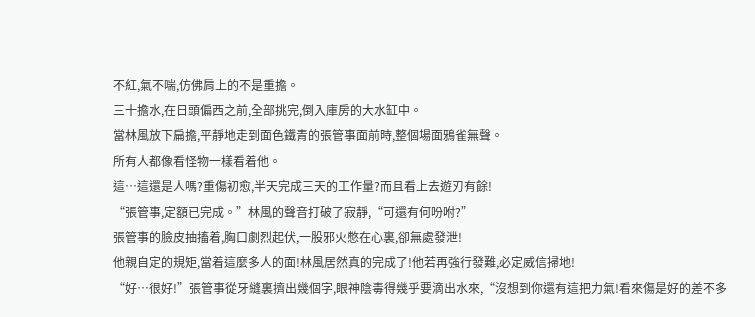不紅,氣不喘,仿佛肩上的不是重擔。
三十擔水,在日頭偏西之前,全部挑完,倒入庫房的大水缸中。
當林風放下扁擔,平靜地走到面色鐵青的張管事面前時,整個場面鴉雀無聲。
所有人都像看怪物一樣看着他。
這…這還是人嗎?重傷初愈,半天完成三天的工作量?而且看上去遊刃有餘!
“張管事,定額已完成。”林風的聲音打破了寂靜,“可還有何吩咐?”
張管事的臉皮抽搐着,胸口劇烈起伏,一股邪火憋在心裏,卻無處發泄!
他親自定的規矩,當着這麼多人的面!林風居然真的完成了!他若再強行發難,必定威信掃地!
“好…很好!”張管事從牙縫裏擠出幾個字,眼神陰毒得幾乎要滴出水來,“沒想到你還有這把力氣!看來傷是好的差不多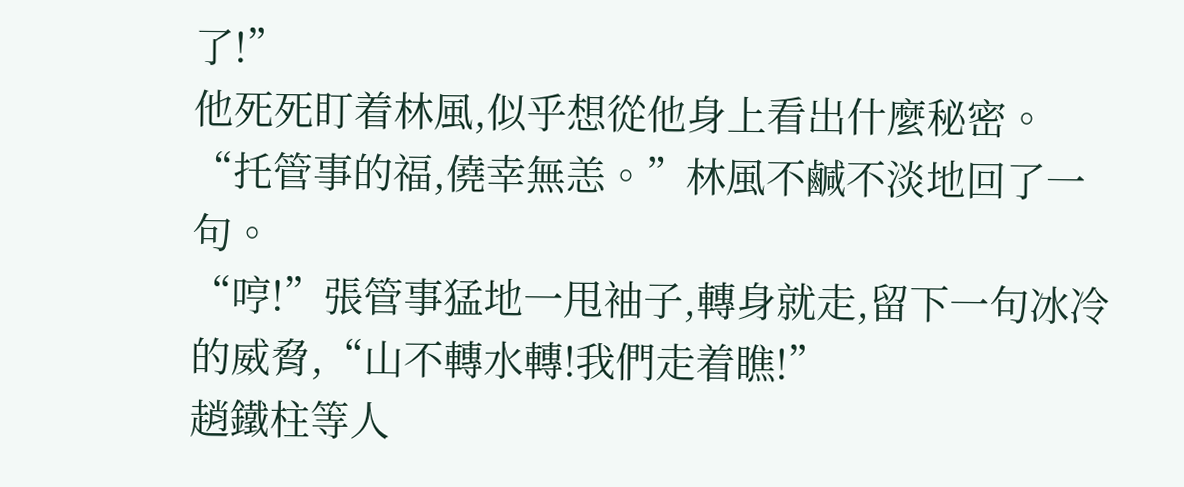了!”
他死死盯着林風,似乎想從他身上看出什麼秘密。
“托管事的福,僥幸無恙。”林風不鹹不淡地回了一句。
“哼!”張管事猛地一甩袖子,轉身就走,留下一句冰冷的威脅,“山不轉水轉!我們走着瞧!”
趙鐵柱等人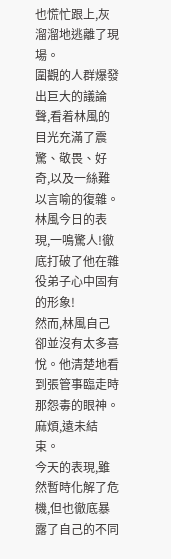也慌忙跟上,灰溜溜地逃離了現場。
圍觀的人群爆發出巨大的議論聲,看着林風的目光充滿了震驚、敬畏、好奇,以及一絲難以言喻的復雜。
林風今日的表現,一鳴驚人!徹底打破了他在雜役弟子心中固有的形象!
然而,林風自己卻並沒有太多喜悅。他清楚地看到張管事臨走時那怨毒的眼神。
麻煩,遠未結束。
今天的表現,雖然暫時化解了危機,但也徹底暴露了自己的不同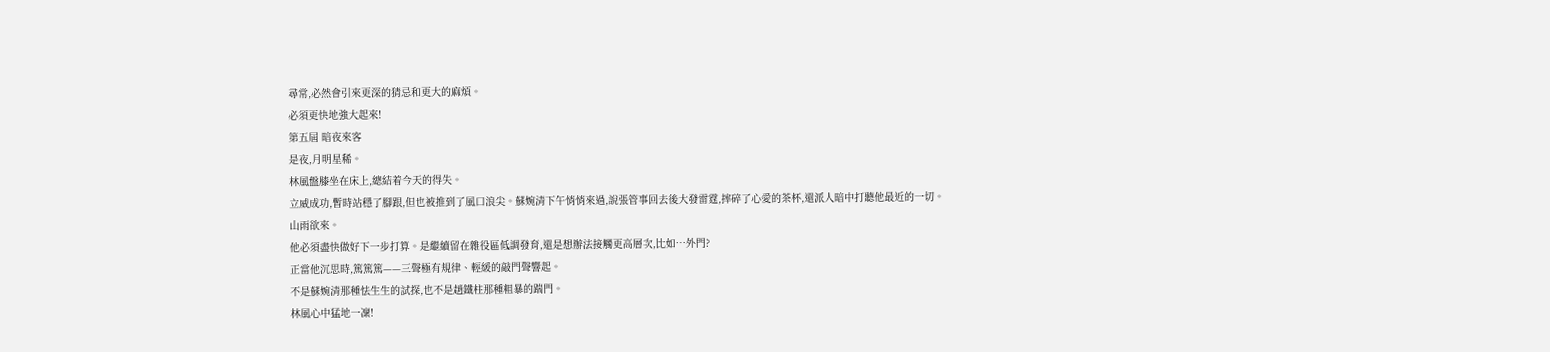尋常,必然會引來更深的猜忌和更大的麻煩。
必須更快地強大起來!
第五屆 暗夜來客
是夜,月明星稀。
林風盤膝坐在床上,總結着今天的得失。
立威成功,暫時站穩了腳跟,但也被推到了風口浪尖。蘇婉清下午悄悄來過,說張管事回去後大發雷霆,摔碎了心愛的茶杯,還派人暗中打聽他最近的一切。
山雨欲來。
他必須盡快做好下一步打算。是繼續留在雜役區低調發育,還是想辦法接觸更高層次,比如…外門?
正當他沉思時,篤篤篤——三聲極有規律、輕緩的敲門聲響起。
不是蘇婉清那種怯生生的試探,也不是趙鐵柱那種粗暴的踹門。
林風心中猛地一凜!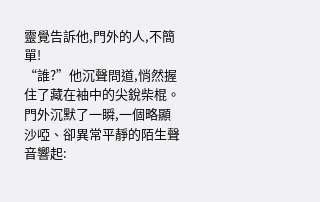靈覺告訴他,門外的人,不簡單!
“誰?”他沉聲問道,悄然握住了藏在袖中的尖銳柴棍。
門外沉默了一瞬,一個略顯沙啞、卻異常平靜的陌生聲音響起: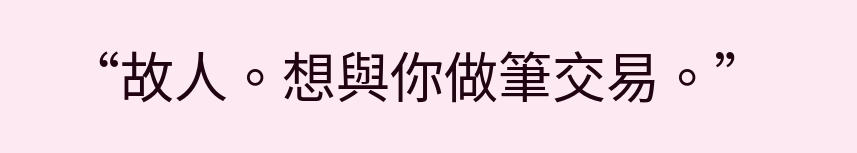“故人。想與你做筆交易。”